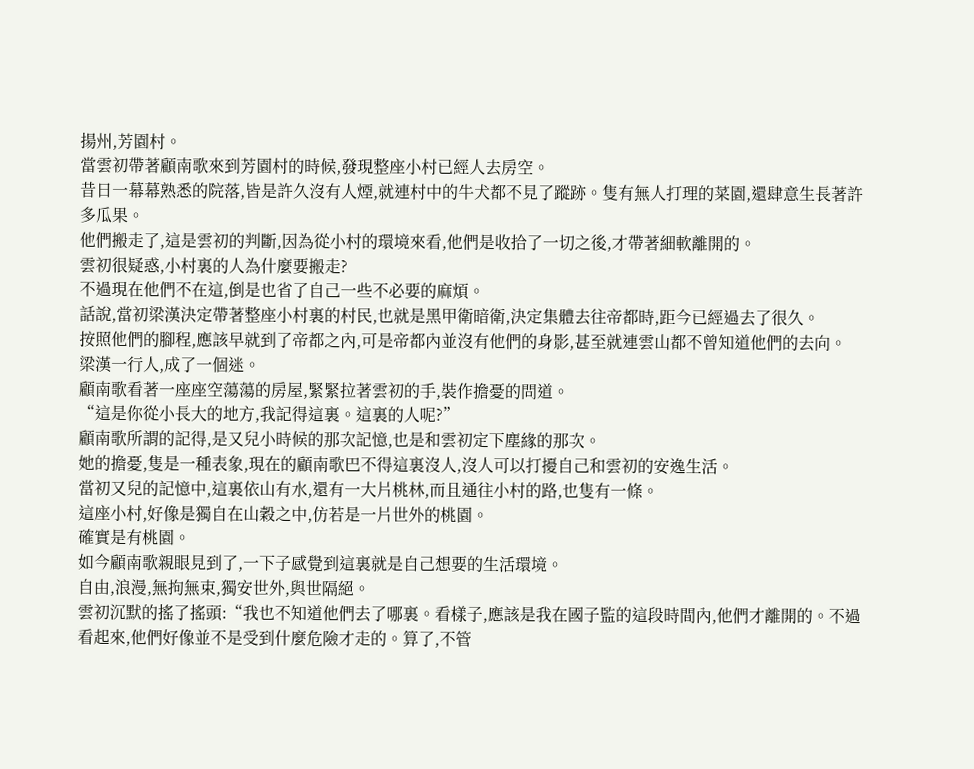揚州,芳園村。
當雲初帶著顧南歌來到芳園村的時候,發現整座小村已經人去房空。
昔日一幕幕熟悉的院落,皆是許久沒有人煙,就連村中的牛犬都不見了蹤跡。隻有無人打理的菜園,還肆意生長著許多瓜果。
他們搬走了,這是雲初的判斷,因為從小村的環境來看,他們是收拾了一切之後,才帶著細軟離開的。
雲初很疑惑,小村裏的人為什麼要搬走?
不過現在他們不在這,倒是也省了自己一些不必要的麻煩。
話說,當初梁漢決定帶著整座小村裏的村民,也就是黑甲衛暗衛,決定集體去往帝都時,距今已經過去了很久。
按照他們的腳程,應該早就到了帝都之內,可是帝都內並沒有他們的身影,甚至就連雲山都不曾知道他們的去向。
梁漢一行人,成了一個迷。
顧南歌看著一座座空蕩蕩的房屋,緊緊拉著雲初的手,裝作擔憂的問道。
“這是你從小長大的地方,我記得這裏。這裏的人呢?”
顧南歌所謂的記得,是又兒小時候的那次記憶,也是和雲初定下塵緣的那次。
她的擔憂,隻是一種表象,現在的顧南歌巴不得這裏沒人,沒人可以打擾自己和雲初的安逸生活。
當初又兒的記憶中,這裏依山有水,還有一大片桃林,而且通往小村的路,也隻有一條。
這座小村,好像是獨自在山穀之中,仿若是一片世外的桃園。
確實是有桃園。
如今顧南歌親眼見到了,一下子感覺到這裏就是自己想要的生活環境。
自由,浪漫,無拘無束,獨安世外,與世隔絕。
雲初沉默的搖了搖頭:“我也不知道他們去了哪裏。看樣子,應該是我在國子監的這段時間內,他們才離開的。不過看起來,他們好像並不是受到什麼危險才走的。算了,不管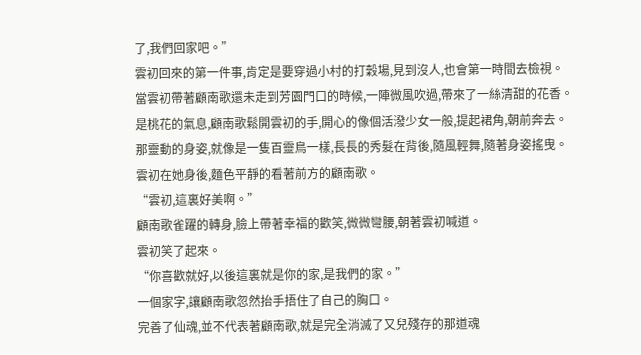了,我們回家吧。”
雲初回來的第一件事,肯定是要穿過小村的打穀場,見到沒人,也會第一時間去檢視。
當雲初帶著顧南歌還未走到芳園門口的時候,一陣微風吹過,帶來了一絲清甜的花香。
是桃花的氣息,顧南歌鬆開雲初的手,開心的像個活潑少女一般,提起裙角,朝前奔去。
那靈動的身姿,就像是一隻百靈鳥一樣,長長的秀髮在背後,隨風輕舞,隨著身姿搖曳。
雲初在她身後,麵色平靜的看著前方的顧南歌。
“雲初,這裏好美啊。”
顧南歌雀躍的轉身,臉上帶著幸福的歡笑,微微彎腰,朝著雲初喊道。
雲初笑了起來。
“你喜歡就好,以後這裏就是你的家,是我們的家。”
一個家字,讓顧南歌忽然抬手捂住了自己的胸口。
完善了仙魂,並不代表著顧南歌,就是完全消滅了又兒殘存的那道魂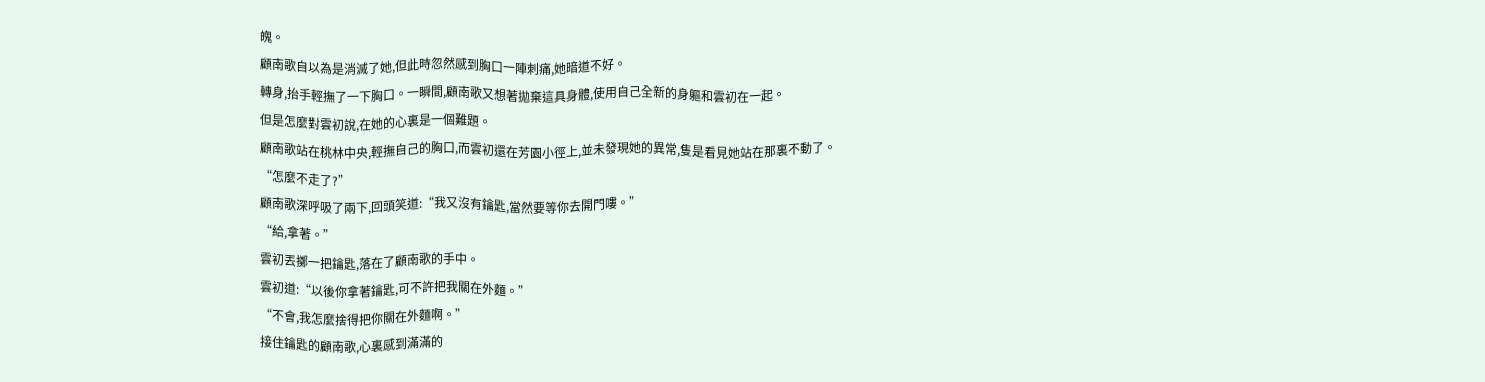魄。
顧南歌自以為是消滅了她,但此時忽然感到胸口一陣刺痛,她暗道不好。
轉身,抬手輕撫了一下胸口。一瞬間,顧南歌又想著拋棄這具身體,使用自己全新的身軀和雲初在一起。
但是怎麼對雲初說,在她的心裏是一個難題。
顧南歌站在桃林中央,輕撫自己的胸口,而雲初還在芳園小徑上,並未發現她的異常,隻是看見她站在那裏不動了。
“怎麼不走了?”
顧南歌深呼吸了兩下,回頭笑道:“我又沒有鑰匙,當然要等你去開門嘍。”
“給,拿著。”
雲初丟擲一把鑰匙,落在了顧南歌的手中。
雲初道:“以後你拿著鑰匙,可不許把我關在外麵。”
“不會,我怎麼捨得把你關在外麵啊。”
接住鑰匙的顧南歌,心裏感到滿滿的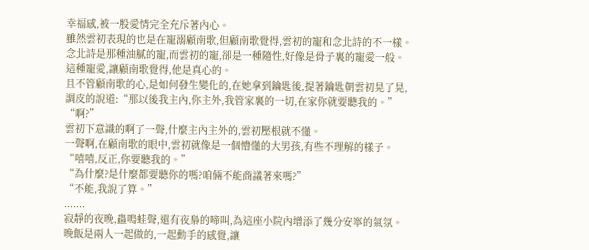幸福感,被一股愛情完全充斥著內心。
雖然雲初表現的也是在寵溺顧南歌,但顧南歌覺得,雲初的寵和念北詩的不一樣。
念北詩是那種油膩的寵,而雲初的寵,卻是一種隨性,好像是骨子裏的寵愛一般。
這種寵愛,讓顧南歌覺得,他是真心的。
且不管顧南歌的心,是如何發生變化的,在她拿到鑰匙後,提著鑰匙朝雲初晃了晃,調皮的說道:“那以後我主內,你主外,我管家裏的一切,在家你就要聽我的。”
“啊?”
雲初下意識的啊了一聲,什麼主內主外的,雲初壓根就不懂。
一聲啊,在顧南歌的眼中,雲初就像是一個懵懂的大男孩,有些不理解的樣子。
“嘻嘻,反正,你要聽我的。”
“為什麼?是什麼都要聽你的嗎?咱倆不能商議著來嗎?”
“不能,我說了算。”
.......
寂靜的夜晚,蟲鳴蛙聲,還有夜梟的啼叫,為這座小院內增添了幾分安寧的氣氛。
晚飯是兩人一起做的,一起動手的感覺,讓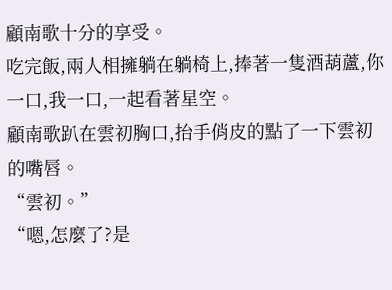顧南歌十分的享受。
吃完飯,兩人相擁躺在躺椅上,捧著一隻酒葫蘆,你一口,我一口,一起看著星空。
顧南歌趴在雲初胸口,抬手俏皮的點了一下雲初的嘴唇。
“雲初。”
“嗯,怎麼了?是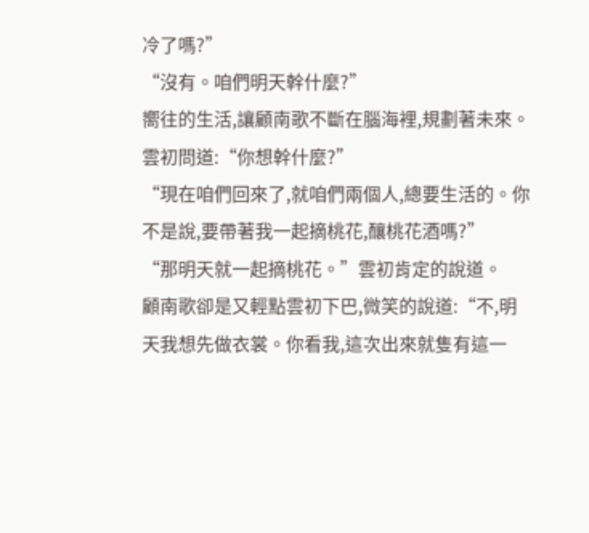冷了嗎?”
“沒有。咱們明天幹什麼?”
嚮往的生活,讓顧南歌不斷在腦海裡,規劃著未來。
雲初問道:“你想幹什麼?”
“現在咱們回來了,就咱們兩個人,總要生活的。你不是說,要帶著我一起摘桃花,釀桃花酒嗎?”
“那明天就一起摘桃花。”雲初肯定的說道。
顧南歌卻是又輕點雲初下巴,微笑的說道:“不,明天我想先做衣裳。你看我,這次出來就隻有這一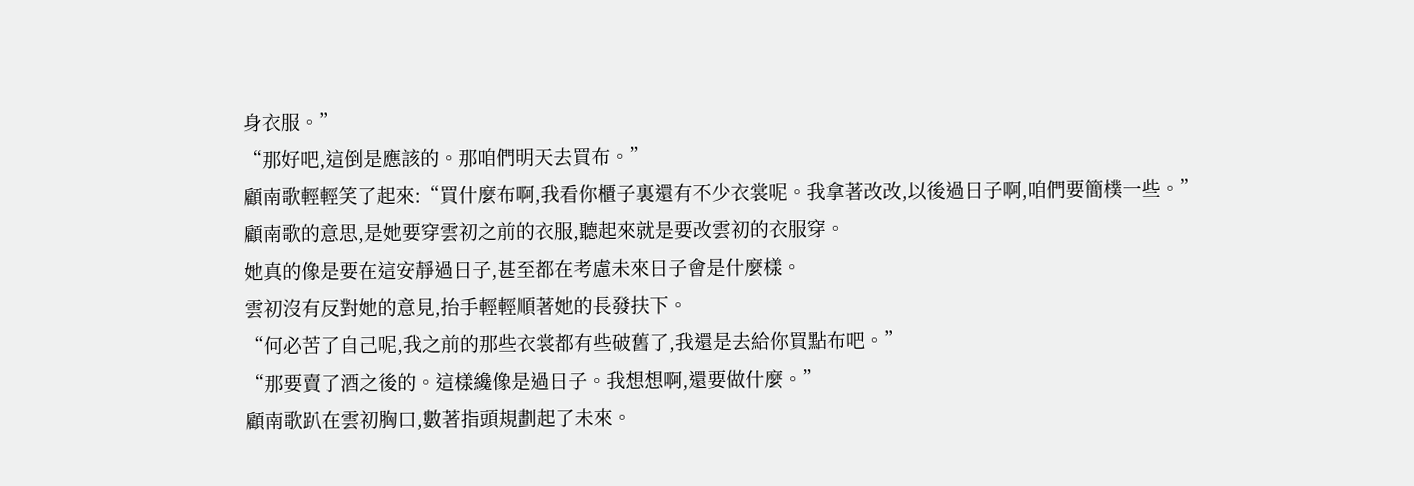身衣服。”
“那好吧,這倒是應該的。那咱們明天去買布。”
顧南歌輕輕笑了起來:“買什麼布啊,我看你櫃子裏還有不少衣裳呢。我拿著改改,以後過日子啊,咱們要簡樸一些。”
顧南歌的意思,是她要穿雲初之前的衣服,聽起來就是要改雲初的衣服穿。
她真的像是要在這安靜過日子,甚至都在考慮未來日子會是什麼樣。
雲初沒有反對她的意見,抬手輕輕順著她的長發扶下。
“何必苦了自己呢,我之前的那些衣裳都有些破舊了,我還是去給你買點布吧。”
“那要賣了酒之後的。這樣纔像是過日子。我想想啊,還要做什麼。”
顧南歌趴在雲初胸口,數著指頭規劃起了未來。